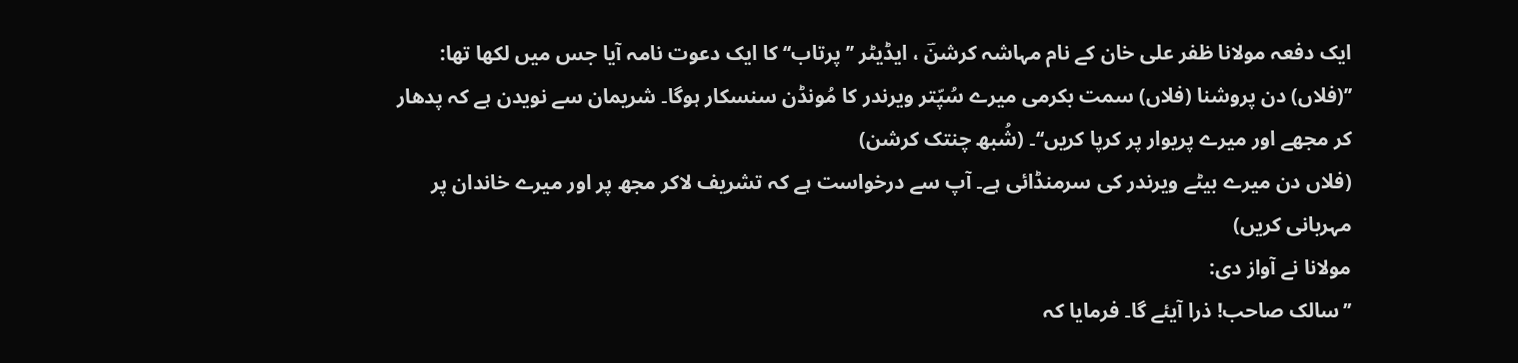ایک دفعہ مولانا ظفر علی خان کے نام مہاشہ کرشنؔ ، ایڈیٹر ’’پرتاب‘‘ کا ایک دعوت نامہ آیا جس میں لکھا تھا:
’’(فلاں) دن پروشنا (فلاں) سمت بکرمی میرے سُپّتر ویرندر کا مُونڈن سنسکار ہوگا۔ شریمان سے نویدن ہے کہ پدھار کر مجھے اور میرے پریوار پر کرپا کریں‘‘۔ (شُبھ چنتک کرشن)
(فلاں دن میرے بیٹے ویرندر کی سرمنڈائی ہے۔ آپ سے درخواست ہے کہ تشریف لاکر مجھ پر اور میرے خاندان پر مہربانی کریں)
مولانا نے آواز دی:
’’سالک صاحب! ذرا آیئے گا۔ فرمایا کہ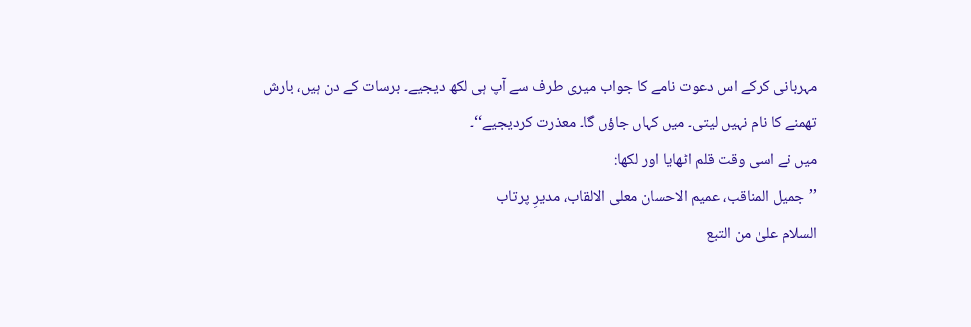مہربانی کرکے اس دعوت نامے کا جواب میری طرف سے آپ ہی لکھ دیجیے۔ برسات کے دن ہیں، بارش تھمنے کا نام نہیں لیتی۔ میں کہاں جاؤں گا۔ معذرت کردیجیے‘‘۔
میں نے اسی وقت قلم اٹھایا اور لکھا:
’’جمیل المناقب، عمیم الاحسان معلی الالقاب، مدیرِ پرتاب
السلام علیٰ من التبع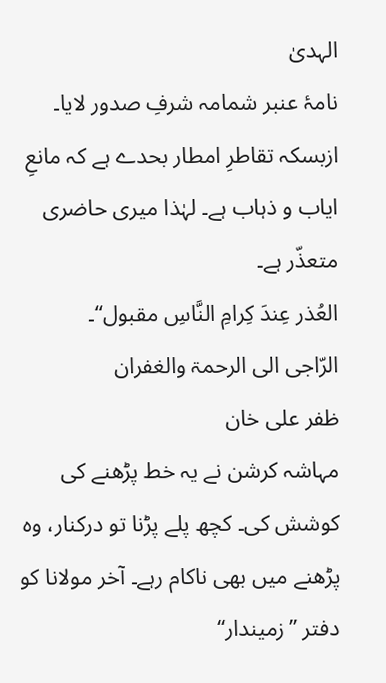الہدیٰ
نامۂ عنبر شمامہ شرفِ صدور لایا۔ ازبسکہ تقاطرِ امطار بحدے ہے کہ مانعِ ایاب و ذہاب ہے۔ لہٰذا میری حاضری متعذّر ہے۔
العُذر عِندَ کِرامِ النَّاسِ مقبول‘‘۔
الرّاجی الی الرحمۃ والغفران
ظفر علی خان
مہاشہ کرشن نے یہ خط پڑھنے کی کوشش کی۔ کچھ پلے پڑنا تو درکنار، وہ پڑھنے میں بھی ناکام رہے۔ آخر مولانا کو دفتر ’’زمیندار‘‘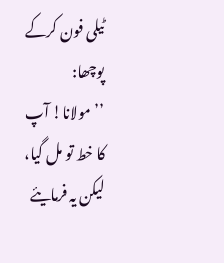ٹیلی فون کرکے پوچھا:
’’مولانا! آپ کا خط تو مل گیا، لیکن یہ فرمایئے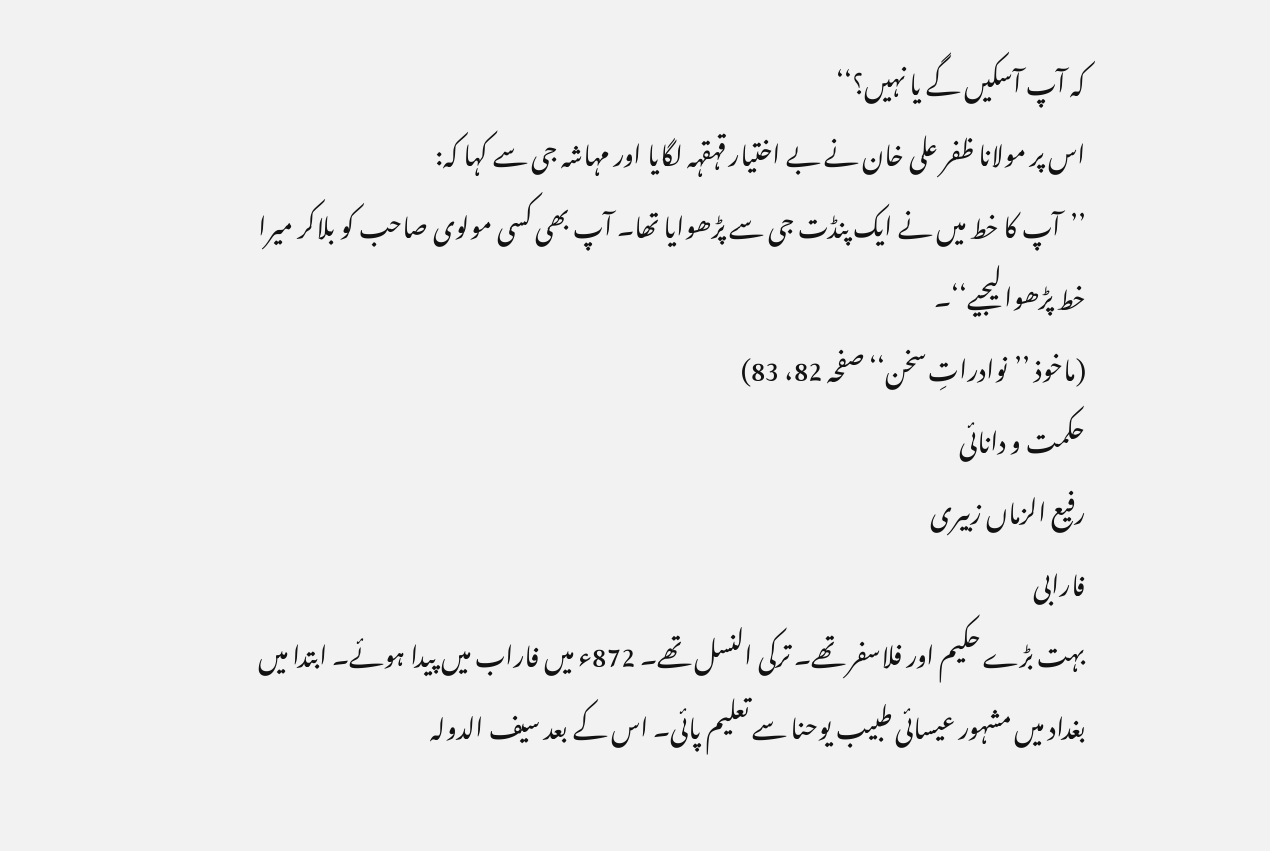کہ آپ آسکیں گے یا نہیں؟‘‘
اس پر مولانا ظفر علی خان نے بے اختیار قہقہہ لگایا اور مہاشہ جی سے کہا کہ:
’’آپ کا خط میں نے ایک پنڈت جی سے پڑھوایا تھا۔ آپ بھی کسی مولوی صاحب کو بلاکر میرا خط پڑھوا لیجیے‘‘۔
(ماخوذ ’’نوادراتِ سخن‘‘ صفحہ 82، 83)
حکمت و دانائی
رفیع الزماں زبیری
فارابی
بہت بڑے حکیم اور فلاسفر تھے۔ ترکی النسل تھے۔ 872ء میں فاراب میں پیدا ہوئے۔ ابتدا میں بغداد میں مشہور عیسائی طبیب یوحنا سے تعلیم پائی۔ اس کے بعد سیف الدولہ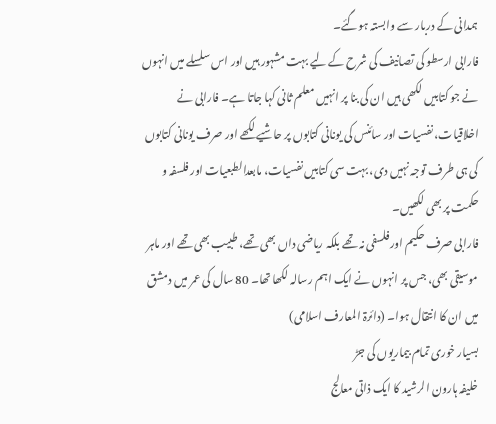ہمدانی کے دربار سے وابستہ ہوگئے۔
فارابی ارسطو کی تصانیف کی شرح کے لیے بہت مشہور ہیں اور اس سلسلے میں انہوں نے جو کتابیں لکھی ہیں ان کی بنا پر انہیں معلم ثانی کہا جاتا ہے۔ فارابی نے اخلاقیات، نفسیات اور سائنس کی یونانی کتابوں پر حاشیے لکھے اور صرف یونانی کتابوں کی ہی طرف توجہ نہیں دی، بہت سی کتابیں نفسیات، مابعدالطبعیات اور فلسفہ و حکمت پر بھی لکھیں۔
فارابی صرف حکیم اور فلسفی نہ تھے بلکہ ریاضی داں بھی تھے، طبیب بھی تھے اور ماہر موسیقی بھی، جس پر انہوں نے ایک اہم رسالہ لکھا تھا۔ 80 سال کی عمر میں دمشق میں ان کا انتقال ہوا۔ (دائرۃ المعارف اسلامی)
بسیار خوری تمام بیماریوں کی جڑ
خلیفہ ہارون الرشید کا ایک ذاتی معالج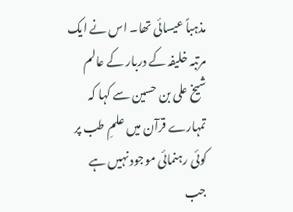مذہباً عیسائی تھا۔ اس نے ایک مرتبہ خلیفہ کے دربار کے عالم شیخ علی بن حسین سے کہا کہ تمہارے قرآن میں علمِ طب پر کوئی رہنمائی موجود نہیں ہے جب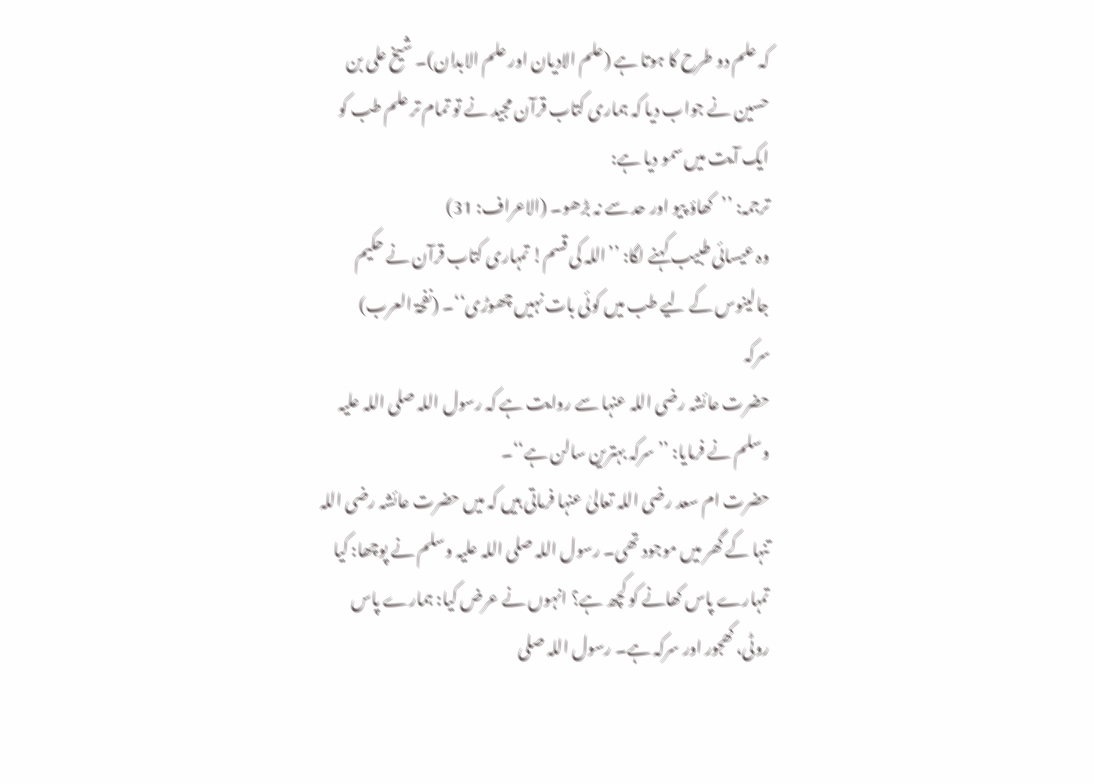کہ علم دو طرح کا ہوتا ہے (علم الادیان اور علم الابدان)۔ شیخ علی بن حسین نے جواب دیا کہ ہماری کتاب قرآن مجید نے تو تمام تر علم طب کو ایک آیت میں سمو دیا ہے:
ترجمہ: ’’کھاؤ پیو اور حد سے نہ بڑھو۔ (الاعراف: 31)
وہ عیسائی طبیب کہنے لگا: ’’اللہ کی قسم! تمہاری کتاب قرآن نے حکیم جالینوس کے لیے طب میں کوئی بات نہیں چھوڑی‘‘۔ (نفحۃ العرب)
سرکہ
حضرت عائشہ رضی اللہ عنہا سے روایت ہے کہ رسول اللہ صلی اللہ علیہ وسلم نے فرمایا: ’’سرکہ بہترین سالن ہے‘‘۔
حضرت ام سعد رضی اللہ تعالیٰ عنہا فرماتی ہیں کہ میں حضرت عائشہ رضی اللہ تنہا کے گھر میں موجود تھی۔ رسول اللہ صلی اللہ علیہ وسلم نے پوچھا: کیا تمہارے پاس کھانے کو کچھ ہے؟ انہوں نے عرض کیا: ہمارے پاس روٹی، کھجور اور سرکہ ہے۔ رسول اللہ صلی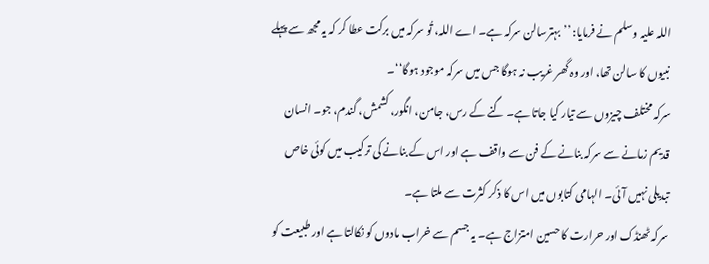اللہ علیہ وسلم نے فرمایا: ’’بہترسالن سرکہ ہے۔ اے اللہ، تُو سرکہ میں برکت عطا کر کہ یہ مجھ سے پہلے نبیوں کا سالن تھا، اور وہ گھر غریب نہ ہوگا جس میں سرکہ موجود ہوگا‘‘۔
سرکہ مختلف چیزوں سے تیار کیا جاتا ہے۔ گنے کے رس، جامن، انگور، کشمش، گندم، جو۔ انسان قدیم زمانے سے سرکہ بنانے کے فن سے واقف ہے اور اس کے بنانے کی ترکیب میں کوئی خاص تبدیلی نہیں آئی۔ الہامی کتابوں میں اس کا ذکر کثرت سے ملتا ہے۔
سرکہ ٹھنڈک اور حرارت کا حسین امتزاج ہے۔ یہ جسم سے خراب مادوں کو نکالتا ہے اور طبیعت کو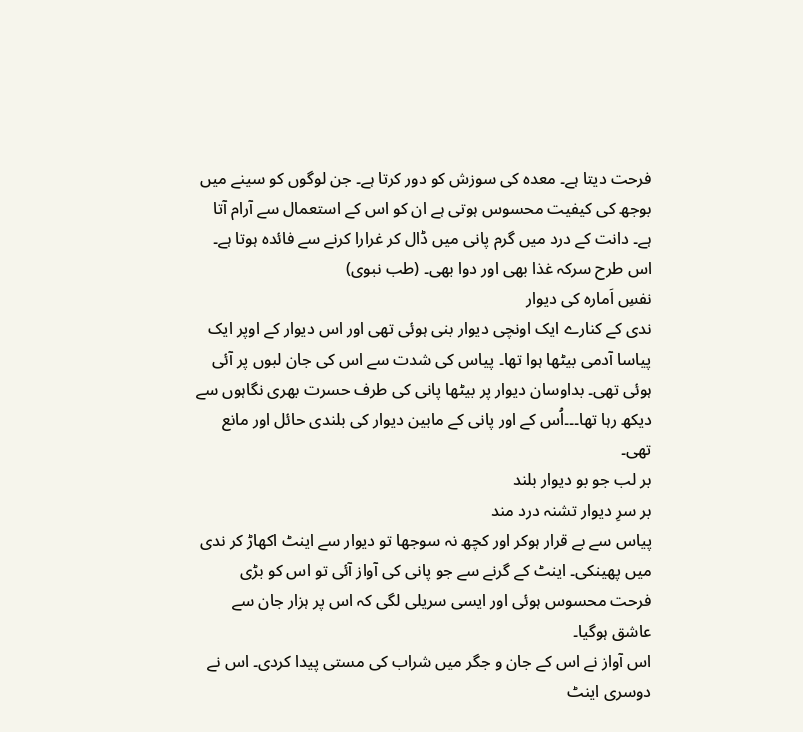فرحت دیتا ہے۔ معدہ کی سوزش کو دور کرتا ہے۔ جن لوگوں کو سینے میں بوجھ کی کیفیت محسوس ہوتی ہے ان کو اس کے استعمال سے آرام آتا ہے۔ دانت کے درد میں گرم پانی میں ڈال کر غرارا کرنے سے فائدہ ہوتا ہے۔
اس طرح سرکہ غذا بھی اور دوا بھی۔ (طب نبوی)
نفسِ اَمارہ کی دیوار
ندی کے کنارے ایک اونچی دیوار بنی ہوئی تھی اور اس دیوار کے اوپر ایک پیاسا آدمی بیٹھا ہوا تھا۔ پیاس کی شدت سے اس کی جان لبوں پر آئی ہوئی تھی۔ بداوسان دیوار پر بیٹھا پانی کی طرف حسرت بھری نگاہوں سے دیکھ رہا تھا۔۔۔اُس کے اور پانی کے مابین دیوار کی بلندی حائل اور مانع تھی۔
بر لب جو بو دیوار بلند
بر سرِ دیوار تشنہ درد مند
پیاس سے بے قرار ہوکر اور کچھ نہ سوجھا تو دیوار سے اینٹ اکھاڑ کر ندی میں پھینکی۔ اینٹ کے گرنے سے جو پانی کی آواز آئی تو اس کو بڑی فرحت محسوس ہوئی اور ایسی سریلی لگی کہ اس پر ہزار جان سے عاشق ہوگیا۔
اس آواز نے اس کے جان و جگر میں شراب کی مستی پیدا کردی۔ اس نے دوسری اینٹ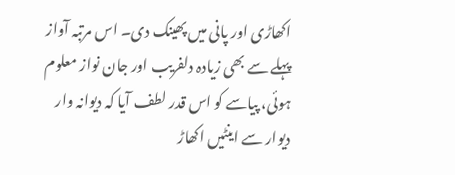اکھاڑی اور پانی میں پھینک دی۔ اس مرتبہ آواز پہلے سے بھی زیادہ دلفریب اور جان نواز معلوم ہوئی، پیاسے کو اس قدر لطف آیا کہ دیوانہ وار دیوار سے اینٹیں اکھاڑ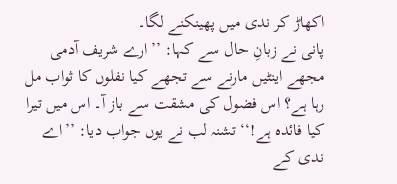اکھاڑ کر ندی میں پھینکنے لگا۔
پانی نے زبانِ حال سے کہا: ’’ارے شریف آدمی مجھے اینٹیں مارنے سے تجھے کیا نفلوں کا ثواب مل رہا ہے؟ اس فضول کی مشقت سے باز آ۔ اس میں تیرا کیا فائدہ ہے!‘‘ تشنہ لب نے یوں جواب دیا: ’’اے ندی کے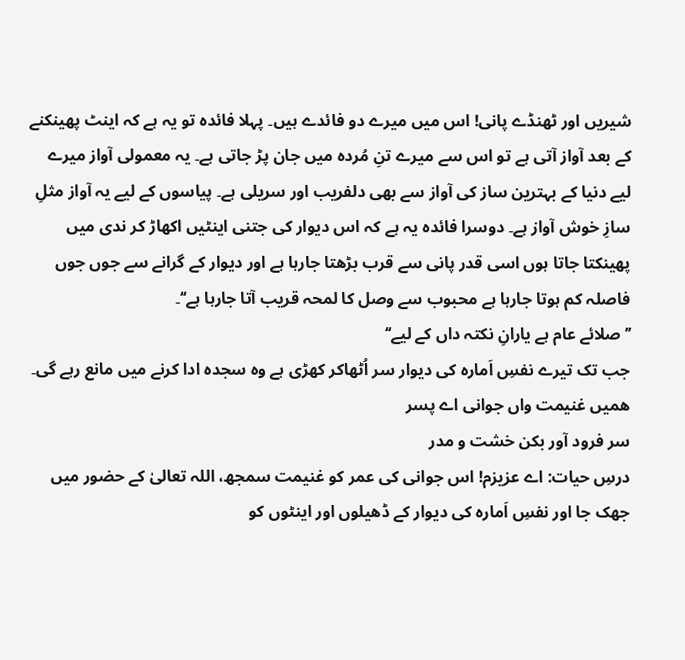شیریں اور ٹھنڈے پانی! اس میں میرے دو فائدے ہیں۔ پہلا فائدہ تو یہ ہے کہ اینٹ پھینکنے کے بعد آواز آتی ہے تو اس سے میرے تنِ مُردہ میں جان پڑ جاتی ہے۔ یہ معمولی آواز میرے لیے دنیا کے بہترین ساز کی آواز سے بھی دلفریب اور سریلی ہے۔ پیاسوں کے لیے یہ آواز مثلِ سازِ خوش آواز ہے۔ دوسرا فائدہ یہ ہے کہ اس دیوار کی جتنی اینٹیں اکھاڑ کر ندی میں پھینکتا جاتا ہوں اسی قدر پانی سے قرب بڑھتا جارہا ہے اور دیوار کے گرانے سے جوں جوں فاصلہ کم ہوتا جارہا ہے محبوب سے وصل کا لمحہ قریب آتا جارہا ہے‘‘۔
’’صلائے عام ہے یارانِ نکتہ داں کے لیے‘‘
جب تک تیرے نفسِ اَمارہ کی دیوار سر اُٹھاکر کھڑی ہے وہ سجدہ ادا کرنے میں مانع رہے گی۔
ھمیں غنیمت واں جوانی اے پسر
سر فرود آور بکن خشت و مدر
درسِ حیات: اے عزیزم! اس جوانی کی عمر کو غنیمت سمجھ، اللہ تعالیٰ کے حضور میں جھک جا اور نفسِ اَمارہ کی دیوار کے ڈھیلوں اور اینٹوں کو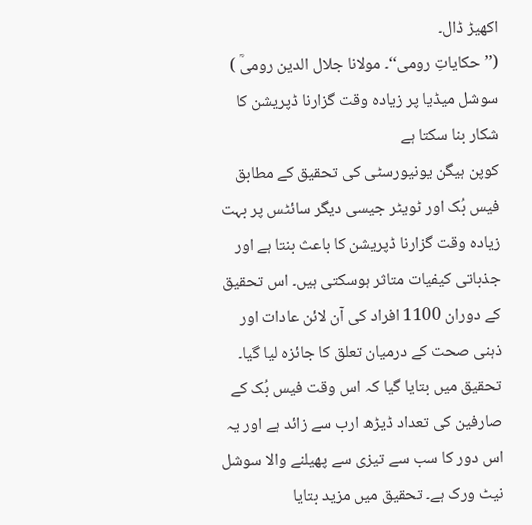اکھیڑ ڈال۔
(’’حکایاتِ رومی‘‘۔ مولانا جلال الدین رومیؒ )
سوشل میڈیا پر زیادہ وقت گزارنا ڈپریشن کا شکار بنا سکتا ہے
کوپن ہیگن یونیورسٹی کی تحقیق کے مطابق فیس بُک اور ٹویٹر جیسی دیگر سائٹس پر بہت زیادہ وقت گزارنا ڈپریشن کا باعث بنتا ہے اور جذباتی کیفیات متاثر ہوسکتی ہیں۔ اس تحقیق کے دوران 1100 افراد کی آن لائن عادات اور ذہنی صحت کے درمیان تعلق کا جائزہ لیا گیا۔
تحقیق میں بتایا گیا کہ اس وقت فیس بُک کے صارفین کی تعداد ڈیڑھ ارب سے زائد ہے اور یہ اس دور کا سب سے تیزی سے پھیلنے والا سوشل نیٹ ورک ہے۔ تحقیق میں مزید بتایا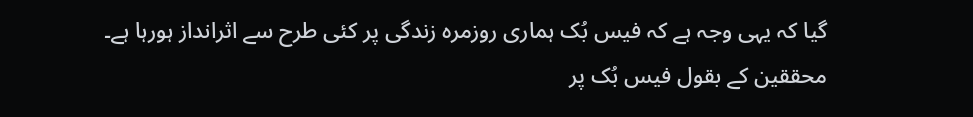گیا کہ یہی وجہ ہے کہ فیس بُک ہماری روزمرہ زندگی پر کئی طرح سے اثرانداز ہورہا ہے۔
محققین کے بقول فیس بُک پر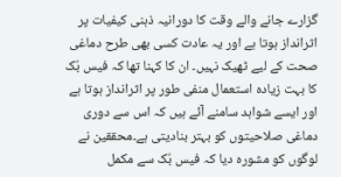گزارے جانے والے وقت کا دورانیہ ذہنی کیفیات پر اثرانداز ہوتا ہے اور یہ عادت کسی بھی طرح دماغی صحت کے لیے ٹھیک نہیں۔ ان کا کہنا تھا کہ فیس بُک کا بہت زیادہ استعمال منفی طور پر اثرانداز ہوتا ہے اور ایسے شواہد سامنے آئے ہیں کہ اس سے دوری دماغی صلاحیتوں کو بہتر بنادیتی ہے۔محققین نے لوگوں کو مشورہ دیا کہ فیس بُک سے مکمل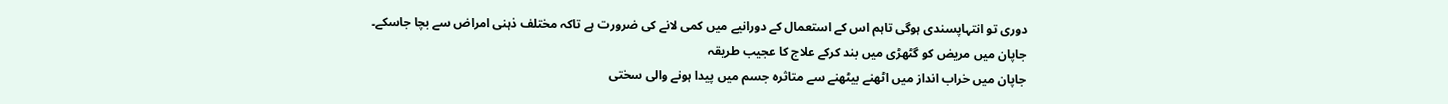دوری تو انتہاپسندی ہوگی تاہم اس کے استعمال کے دورانیے میں کمی لانے کی ضرورت ہے تاکہ مختلف ذہنی امراض سے بچا جاسکے۔
جاپان میں مریض کو گٹھڑی میں بند کرکے علاج کا عجیب طریقہ
جاپان میں خراب انداز میں اٹھنے بیٹھنے سے متاثرہ جسم میں پیدا ہونے والی سختی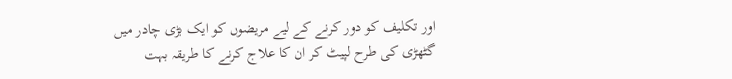اور تکلیف کو دور کرنے کے لیے مریضوں کو ایک بڑی چادر میں گٹھڑی کی طرح لپیٹ کر ان کا علاج کرنے کا طریقہ بہت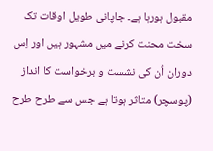مقبول ہورہا ہے۔ جاپانی طویل اوقات تک سخت محنت کرنے میں مشہور ہیں اور اِس دوران اُن کی نشست و برخواست کا انداز (پوسچر) متاثر ہوتا ہے جس سے طرح طرح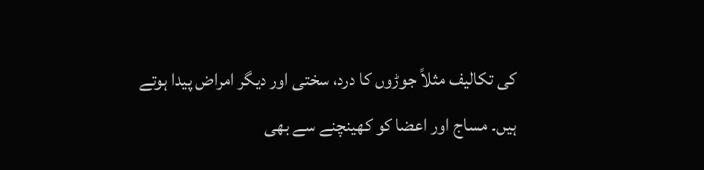کی تکالیف مثلاً جوڑوں کا درد، سختی اور دیگر امراض پیدا ہوتے ہیں۔ مساج اور اعضا کو کھینچنے سے بھی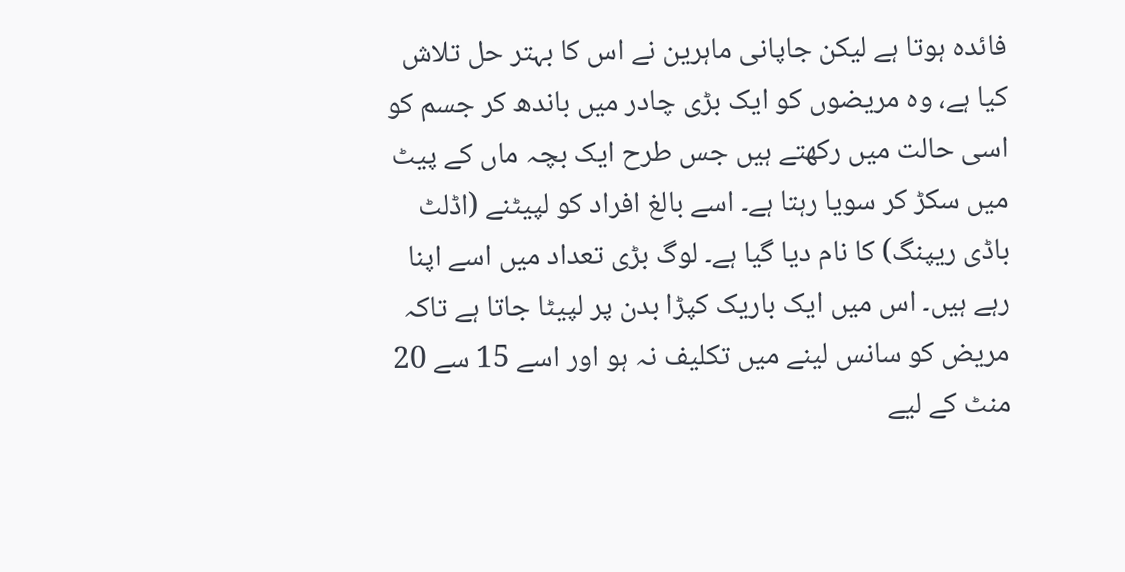فائدہ ہوتا ہے لیکن جاپانی ماہرین نے اس کا بہتر حل تلاش کیا ہے، وہ مریضوں کو ایک بڑی چادر میں باندھ کر جسم کو اسی حالت میں رکھتے ہیں جس طرح ایک بچہ ماں کے پیٹ میں سکڑ کر سویا رہتا ہے۔ اسے بالغ افراد کو لپیٹنے (اڈلٹ باڈی ریپنگ) کا نام دیا گیا ہے۔ لوگ بڑی تعداد میں اسے اپنا رہے ہیں۔ اس میں ایک باریک کپڑا بدن پر لپیٹا جاتا ہے تاکہ مریض کو سانس لینے میں تکلیف نہ ہو اور اسے 15 سے 20 منٹ کے لیے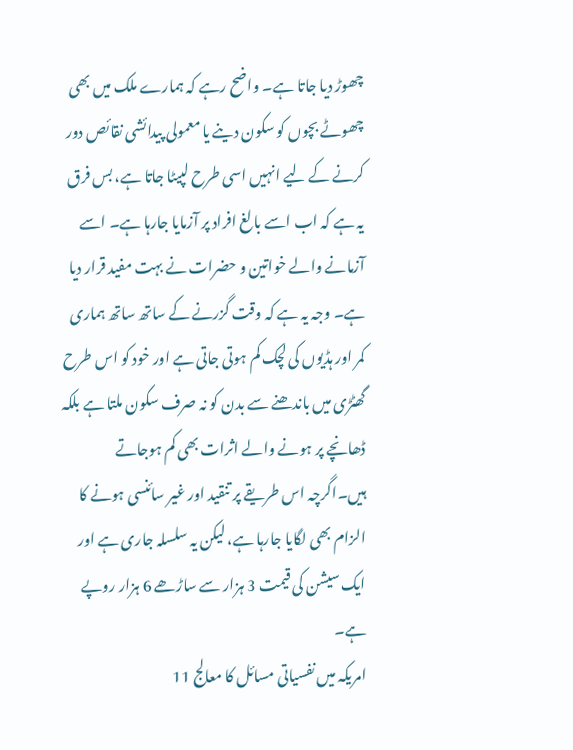چھوڑ دیا جاتا ہے۔ واضح رہے کہ ہمارے ملک میں بھی چھوٹے بچوں کو سکون دینے یا معمولی پیدائشی نقائص دور کرنے کے لیے انہیں اسی طرح لپیٹا جاتا ہے، بس فرق یہ ہے کہ اب اسے بالغ افراد پر آزمایا جارہا ہے۔ اسے آزمانے والے خواتین و حضرات نے بہت مفید قرار دیا ہے۔ وجہ یہ ہے کہ وقت گزرنے کے ساتھ ساتھ ہماری کمر اور ہڈیوں کی لچک کم ہوتی جاتی ہے اور خود کو اس طرح گھٹڑی میں باندھنے سے بدن کو نہ صرف سکون ملتا ہے بلکہ ڈھانچے پر ہونے والے اثرات بھی کم ہوجاتے ہیں۔اگرچہ اس طریقے پر تنقید اور غیر سائنسی ہونے کا الزام بھی لگایا جارہا ہے، لیکن یہ سلسلہ جاری ہے اور ایک سیشن کی قیمت 3 ہزار سے ساڑھے 6 ہزار روپے ہے۔
امریکہ میں نفسیاتی مسائل کا معالج 11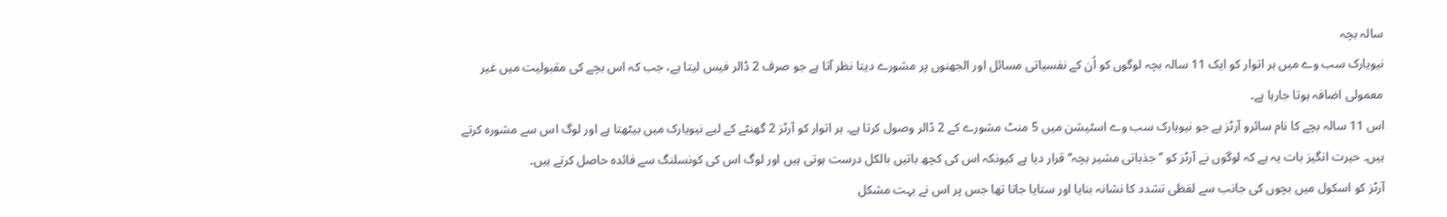سالہ بچہ
نیویارک سب وے میں ہر اتوار کو ایک 11 سالہ بچہ لوگوں کو اُن کے نفسیاتی مسائل اور الجھنوں پر مشورے دیتا نظر آتا ہے جو صرف 2 ڈالر فیس لیتا ہے، جب کہ اس بچے کی مقبولیت میں غیر معمولی اضافہ ہوتا جارہا ہے۔
اس 11 سالہ بچے کا نام سائرو آرٹز ہے جو نیویارک سب وے اسٹیشن میں 5 منٹ مشورے کے 2 ڈالر وصول کرتا ہے۔ ہر اتوار کو آرٹز 2 گھنٹے کے لیے نیویارک میں بیٹھتا ہے اور لوگ اس سے مشورہ کرتے ہیں۔ حیرت انگیز بات یہ ہے کہ لوگوں نے آرٹز کو ’’جذباتی مشیر بچہ‘‘ قرار دیا ہے کیونکہ اس کی کچھ باتیں بالکل درست ہوتی ہیں اور لوگ اس کی کونسلنگ سے فائدہ حاصل کرتے ہیں۔
آرٹز کو اسکول میں بچوں کی جانب سے لفظی تشدد کا نشانہ بنایا اور ستایا جاتا تھا جس پر اس نے بہت مشکل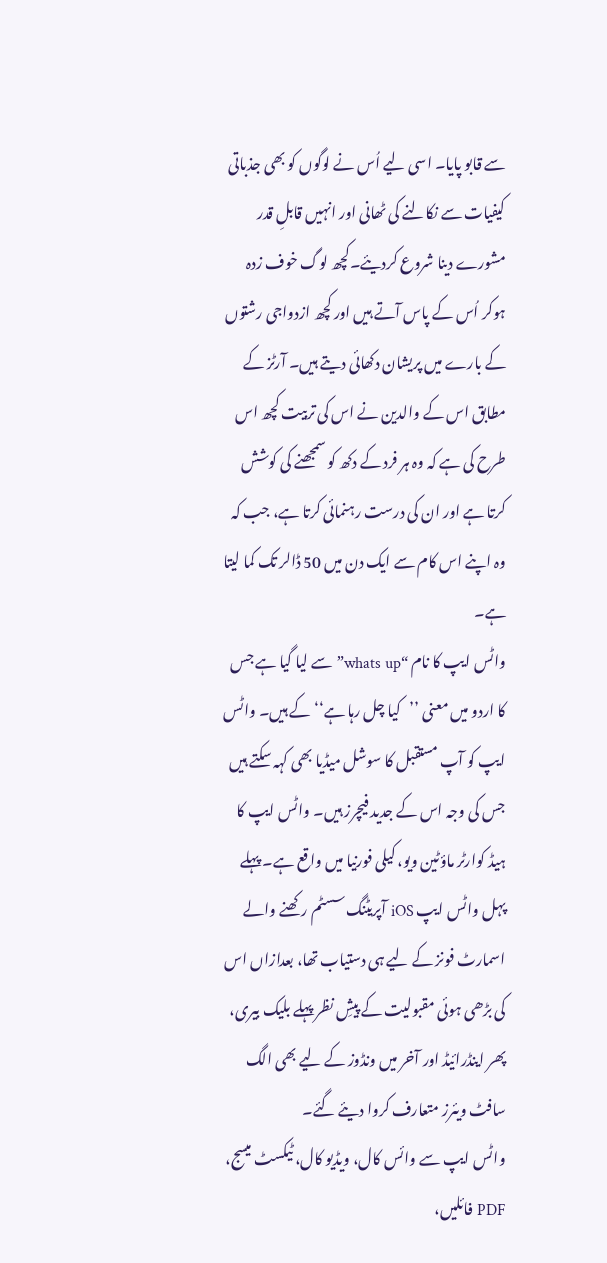سے قابو پایا۔ اسی لیے اُس نے لوگوں کو بھی جذباتی کیفیات سے نکالنے کی ٹھانی اور انہیں قابلِ قدر مشورے دینا شروع کردیئے۔کچھ لوگ خوف زدہ ہوکر اُس کے پاس آتے ہیں اور کچھ ازدواجی رشتوں کے بارے میں پریشان دکھائی دیتے ہیں۔ آرٹز کے مطابق اس کے والدین نے اس کی تربیت کچھ اس طرح کی ہے کہ وہ ہر فرد کے دکھ کو سمجھنے کی کوشش کرتا ہے اور ان کی درست رہنمائی کرتا ہے، جب کہ وہ اپنے اس کام سے ایک دن میں 50 ڈالر تک کما لیتا ہے۔
واٹس ایپ کا نام “whats up” سے لیا گیا ہے جس کا اردو میں معنی ’’کیا چل رہا ہے‘‘ کے ہیں۔ واٹس ایپ کو آپ مستقبل کا سوشل میڈیا بھی کہہ سکتے ہیں جس کی وجہ اس کے جدید فیچرز ہیں۔ واٹس ایپ کا ہیڈ کوارٹر ماؤٹین ویو، کیلی فورنیا میں واقع ہے۔ پہلے پہل واٹس ایپ iOS آپریٹنگ سسٹم رکھنے والے اسمارٹ فونز کے لیے ہی دستیاب تھا، بعدازاں اس کی بڑھی ہوئی مقبولیت کے پیشِ نظر پہلے بلیک بیری، پھر اینڈرائیڈ اور آخر میں ونڈوز کے لیے بھی الگ سافٹ ویئرز متعارف کروا دیئے گئے۔
واٹس ایپ سے وائس کال، ویڈیو کال، ٹیکسٹ میسج، PDF فائلیں،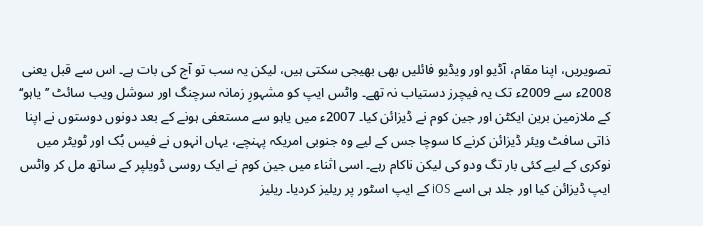تصویریں، اپنا مقام، آڈیو اور ویڈیو فائلیں بھی بھیجی سکتی ہیں، لیکن یہ سب تو آج کی بات ہے۔ اس سے قبل یعنی 2008ء سے 2009ء تک یہ فیچرز دستیاب نہ تھے۔ واٹس ایپ کو مشہورِ زمانہ سرچنگ اور سوشل ویب سائٹ ’’یاہو‘‘ کے ملازمین برین ایکٹن اور جین کوم نے ڈیزائن کیا۔ 2007ء میں یاہو سے مستعفی ہونے کے بعد دونوں دوستوں نے اپنا ذاتی سافٹ ویئر ڈیزائن کرنے کا سوچا جس کے لیے وہ جنوبی امریکہ پہنچے، یہاں انہوں نے فیس بُک اور ٹویٹر میں نوکری کے لیے کئی بار تگ ودو کی لیکن ناکام رہے۔ اسی اثناء میں جین کوم نے ایک روسی ڈویلپر کے ساتھ مل کر واٹس ایپ ڈیزائن کیا اور جلد ہی اسے iOS کے ایپ اسٹور پر ریلیز کردیا۔ ریلیز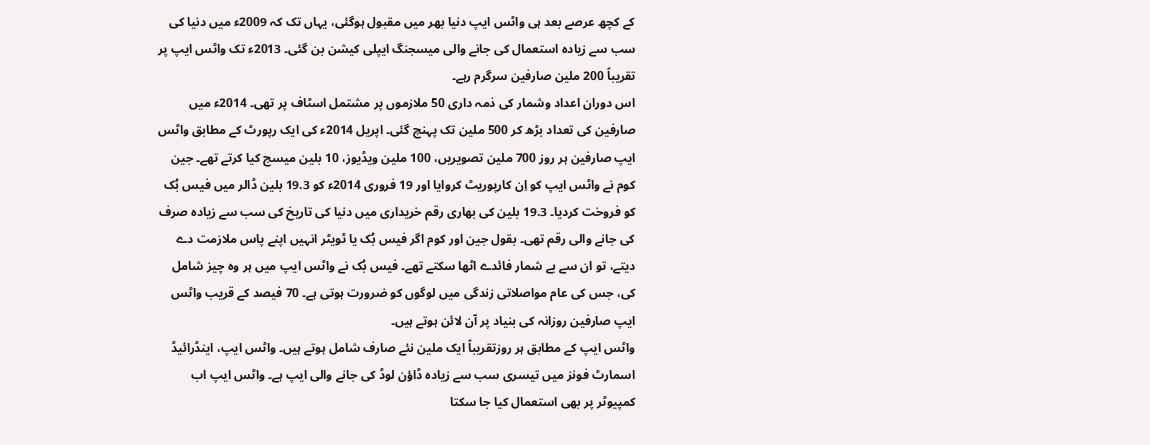کے کچھ عرصے بعد ہی واٹس ایپ دنیا بھر میں مقبول ہوگئی، یہاں تک کہ 2009ء میں دنیا کی سب سے زیادہ استعمال کی جانے والی میسجنگ ایپلی کیشن بن گئی۔ 2013ء تک واٹس ایپ پر تقریباً 200 ملین صارفین سرگرم رہے۔
اس دوران اعداد وشمار کی ذمہ داری 50 ملازموں پر مشتمل اسٹاف پر تھی۔ 2014ء میں صارفین کی تعداد بڑھ کر 500 ملین تک پہنچ گئی۔ اپریل 2014ء کی ایک رپورٹ کے مطابق واٹس ایپ صارفین ہر روز 700 ملین تصویریں، 100 ملین ویڈیوز، 10 بلین میسج کیا کرتے تھے۔ جین کوم نے واٹس ایپ کو اِن کارپوریٹ کروایا اور 19 فروری 2014ء کو 19.3 بلین ڈالر میں فیس بُک کو فروخت کردیا۔ 19.3 بلین کی بھاری رقم خریداری میں دنیا کی تاریخ کی سب سے زیادہ صرف کی جانے والی رقم تھی۔ بقول جین اور کوم اگر فیس بُک یا ٹویٹر انہیں اپنے پاس ملازمت دے دیتے، تو ان سے بے شمار فائدے اٹھا سکتے تھے۔ فیس بُک نے واٹس ایپ میں ہر وہ چیز شامل کی، جس کی عام مواصلاتی زندگی میں لوگوں کو ضرورت ہوتی ہے۔ 70 فیصد کے قریب واٹس ایپ صارفین روزانہ کی بنیاد پر آن لائن ہوتے ہیں۔
واٹس ایپ کے مطابق ہر روزتقریباً ایک ملین نئے صارف شامل ہوتے ہیں۔ واٹس ایپ، اینڈرائیڈ اسمارٹ فونز میں تیسری سب سے زیادہ ڈاؤن لوڈ کی جانے والی ایپ ہے۔ واٹس ایپ اب کمپیوٹر پر بھی استعمال کیا جا سکتا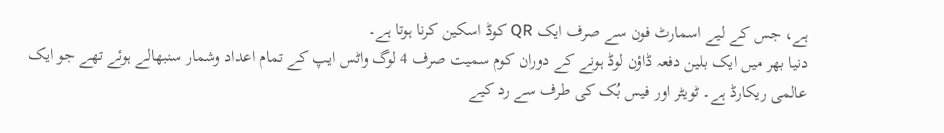ہے، جس کے لیے اسمارٹ فون سے صرف ایک QR کوڈ اسکین کرنا ہوتا ہے۔
دنیا بھر میں ایک بلین دفعہ ڈاؤن لوڈ ہونے کے دوران کوم سمیت صرف 4 لوگ واٹس ایپ کے تمام اعداد وشمار سنبھالے ہوئے تھے جو ایک عالمی ریکارڈ ہے۔ ٹویٹر اور فیس بُک کی طرف سے رد کیے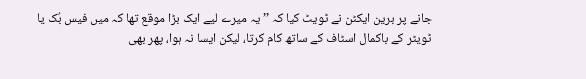جانے پر برین ایکٹن نے ٹویٹ کیا کہ ’’یہ میرے لیے ایک بڑا موقع تھا کہ میں فیس بُک یا ٹویٹر کے باکمال اسٹاف کے ساتھ کام کرتا، لیکن ایسا نہ ہوا، پھر بھی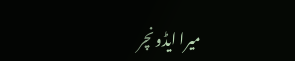میرا ایڈونچر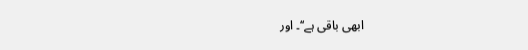ابھی باقی ہے‘‘۔ اور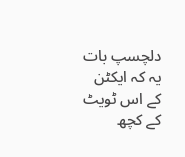دلچسپ بات یہ کہ ایکٹن کے اس ٹویٹ کے کچھ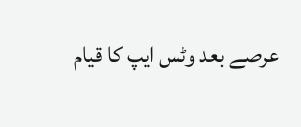عرصے بعد وٹس ایپ کا قیام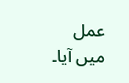عمل میں آیا۔